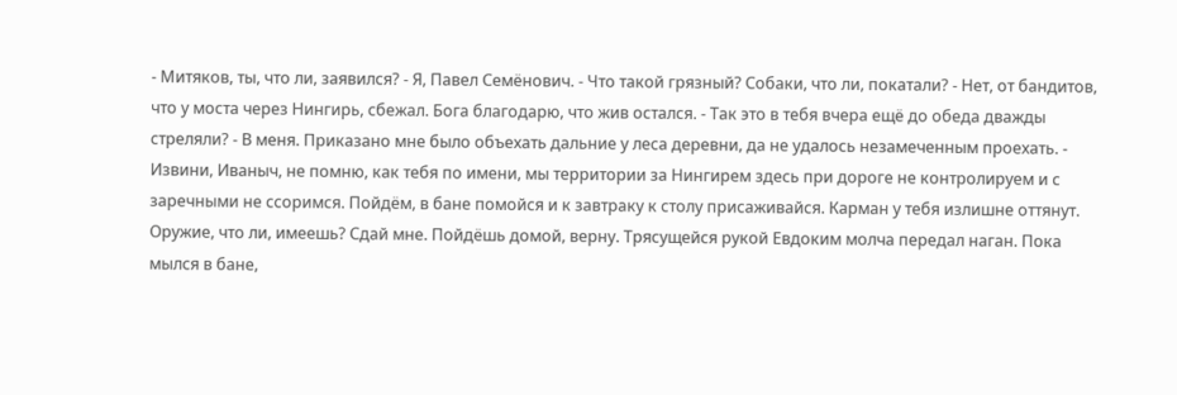- Митяков, ты, что ли, заявился? - Я, Павел Семёнович. - Что такой грязный? Собаки, что ли, покатали? - Нет, от бандитов, что у моста через Нингирь, сбежал. Бога благодарю, что жив остался. - Так это в тебя вчера ещё до обеда дважды стреляли? - В меня. Приказано мне было объехать дальние у леса деревни, да не удалось незамеченным проехать. - Извини, Иваныч, не помню, как тебя по имени, мы территории за Нингирем здесь при дороге не контролируем и с заречными не ссоримся. Пойдём, в бане помойся и к завтраку к столу присаживайся. Карман у тебя излишне оттянут. Оружие, что ли, имеешь? Сдай мне. Пойдёшь домой, верну. Трясущейся рукой Евдоким молча передал наган. Пока мылся в бане,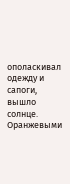ополаскивал одежду и сапоги, вышло солнце. Оранжевыми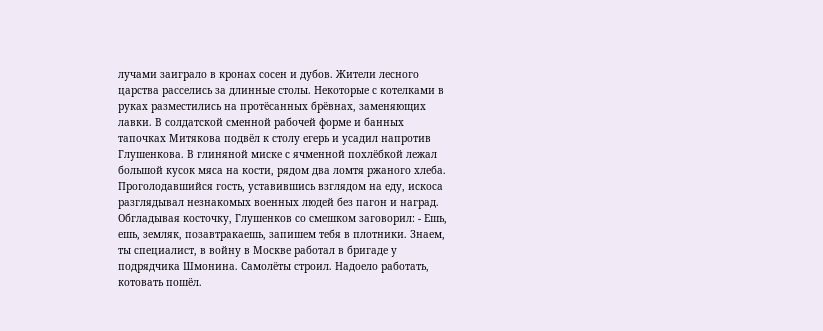лучами заиграло в кронах сосен и дубов. Жители лесного царства расселись за длинные столы. Некоторые с котелками в руках разместились на протёсанных брёвнах, заменяющих лавки. В солдатской сменной рабочей форме и банных тапочках Митякова подвёл к столу егерь и усадил напротив Глушенкова. В глиняной миске с ячменной похлёбкой лежал большой кусок мяса на кости, рядом два ломтя ржаного хлеба. Проголодавшийся гость, уставившись взглядом на еду, искоса разглядывал незнакомых военных людей без пагон и наград. Обгладывая косточку, Глушенков со смешком заговорил: - Ешь, ешь, земляк, позавтракаешь, запишем тебя в плотники. Знаем, ты специалист, в войну в Москве работал в бригаде у подрядчика Шмонина. Самолёты строил. Надоело работать, котовать пошёл.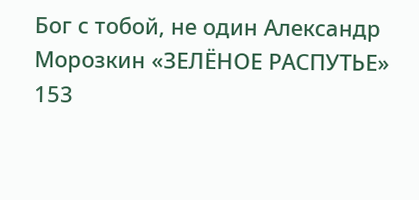Бог с тобой, не один Александр Морозкин «ЗЕЛЁНОЕ РАСПУТЬЕ» 153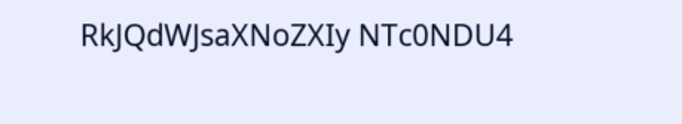RkJQdWJsaXNoZXIy NTc0NDU4